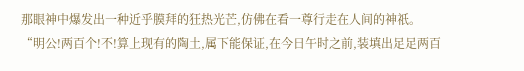那眼神中爆发出一种近乎膜拜的狂热光芒,仿佛在看一尊行走在人间的神祇。
“明公!两百个!不!算上现有的陶土,属下能保证,在今日午时之前,装填出足足两百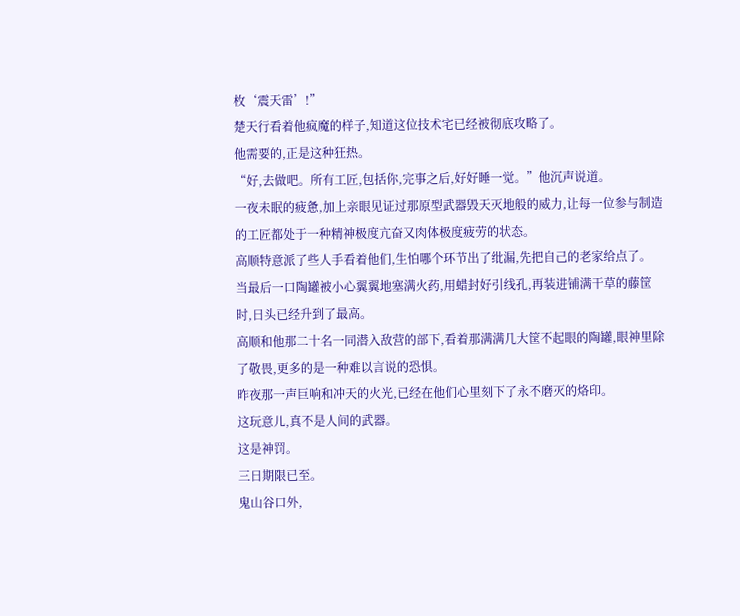枚‘震天雷’!”
楚天行看着他疯魔的样子,知道这位技术宅已经被彻底攻略了。
他需要的,正是这种狂热。
“好,去做吧。所有工匠,包括你,完事之后,好好睡一觉。”他沉声说道。
一夜未眠的疲惫,加上亲眼见证过那原型武器毁天灭地般的威力,让每一位参与制造的工匠都处于一种精神极度亢奋又肉体极度疲劳的状态。
高顺特意派了些人手看着他们,生怕哪个环节出了纰漏,先把自己的老家给点了。
当最后一口陶罐被小心翼翼地塞满火药,用蜡封好引线孔,再装进铺满干草的藤筐时,日头已经升到了最高。
高顺和他那二十名一同潜入敌营的部下,看着那满满几大筐不起眼的陶罐,眼神里除了敬畏,更多的是一种难以言说的恐惧。
昨夜那一声巨响和冲天的火光,已经在他们心里刻下了永不磨灭的烙印。
这玩意儿,真不是人间的武器。
这是神罚。
三日期限已至。
鬼山谷口外,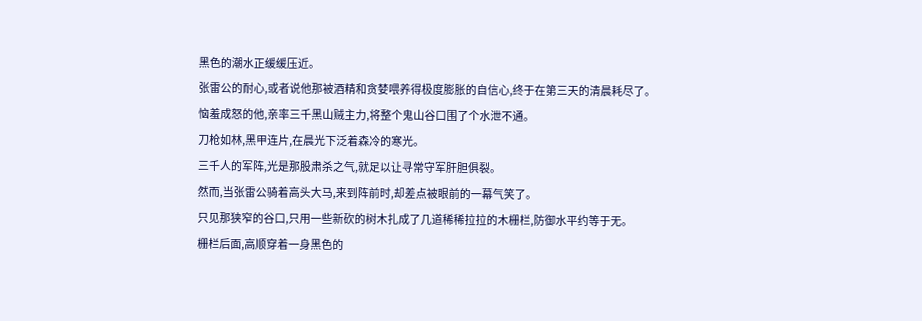黑色的潮水正缓缓压近。
张雷公的耐心,或者说他那被酒精和贪婪喂养得极度膨胀的自信心,终于在第三天的清晨耗尽了。
恼羞成怒的他,亲率三千黑山贼主力,将整个鬼山谷口围了个水泄不通。
刀枪如林,黑甲连片,在晨光下泛着森冷的寒光。
三千人的军阵,光是那股肃杀之气,就足以让寻常守军肝胆俱裂。
然而,当张雷公骑着高头大马,来到阵前时,却差点被眼前的一幕气笑了。
只见那狭窄的谷口,只用一些新砍的树木扎成了几道稀稀拉拉的木栅栏,防御水平约等于无。
栅栏后面,高顺穿着一身黑色的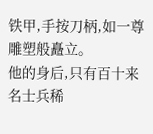铁甲,手按刀柄,如一尊雕塑般矗立。
他的身后,只有百十来名士兵稀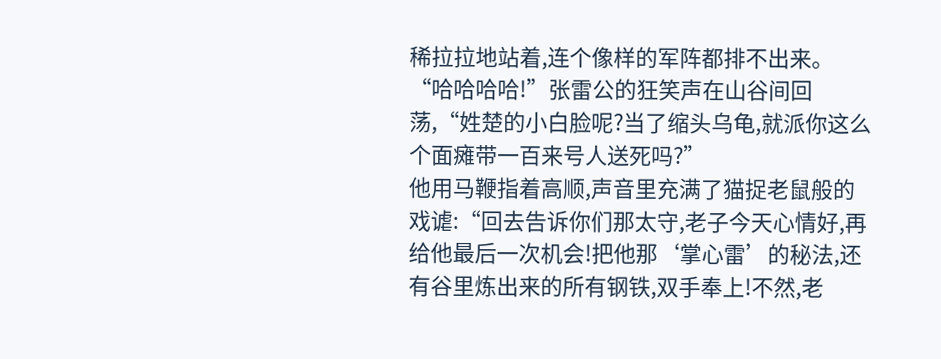稀拉拉地站着,连个像样的军阵都排不出来。
“哈哈哈哈!”张雷公的狂笑声在山谷间回荡,“姓楚的小白脸呢?当了缩头乌龟,就派你这么个面瘫带一百来号人送死吗?”
他用马鞭指着高顺,声音里充满了猫捉老鼠般的戏谑:“回去告诉你们那太守,老子今天心情好,再给他最后一次机会!把他那‘掌心雷’的秘法,还有谷里炼出来的所有钢铁,双手奉上!不然,老